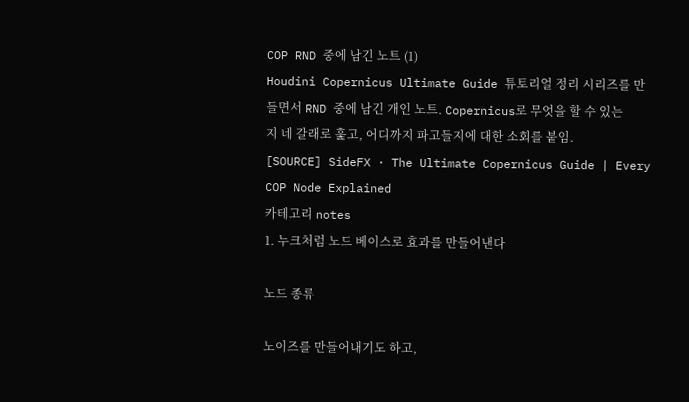COP RND 중에 남긴 노트 (1)
Houdini Copernicus Ultimate Guide 튜토리얼 정리 시리즈를 만들면서 RND 중에 남긴 개인 노트. Copernicus로 무엇을 할 수 있는지 네 갈래로 훑고, 어디까지 파고들지에 대한 소회를 붙임.
[SOURCE] SideFX · The Ultimate Copernicus Guide | Every COP Node Explained
카테고리 notes
1. 누크처럼 노드 베이스로 효과를 만들어낸다

노드 종류

노이즈를 만들어내기도 하고,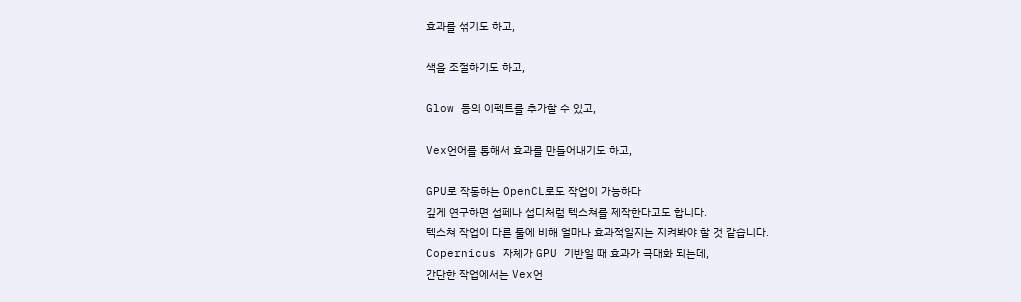효과를 섞기도 하고,

색을 조절하기도 하고,

Glow 등의 이펙트를 추가할 수 있고,

Vex언어를 통해서 효과를 만들어내기도 하고,

GPU로 작동하는 OpenCL로도 작업이 가능하다
깊게 연구하면 섭페나 섭디처럼 텍스쳐를 제작한다고도 합니다.
텍스쳐 작업이 다른 툴에 비해 얼마나 효과적일지는 지켜봐야 할 것 같습니다.
Copernicus 자체가 GPU 기반일 때 효과가 극대화 되는데,
간단한 작업에서는 Vex언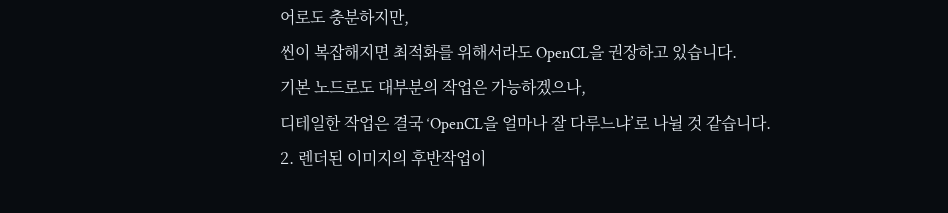어로도 충분하지만,
씬이 복잡해지면 최적화를 위해서라도 OpenCL을 권장하고 있습니다.
기본 노드로도 대부분의 작업은 가능하겠으나,
디테일한 작업은 결국 ‘OpenCL을 얼마나 잘 다루느냐’로 나뉠 것 같습니다.
2. 렌더된 이미지의 후반작업이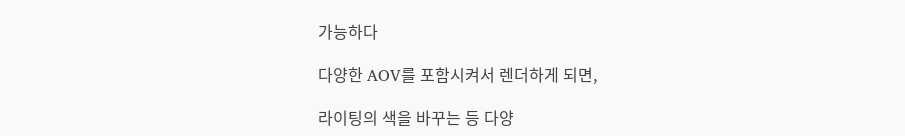가능하다

다양한 AOV를 포함시켜서 렌더하게 되면,

라이팅의 색을 바꾸는 등 다양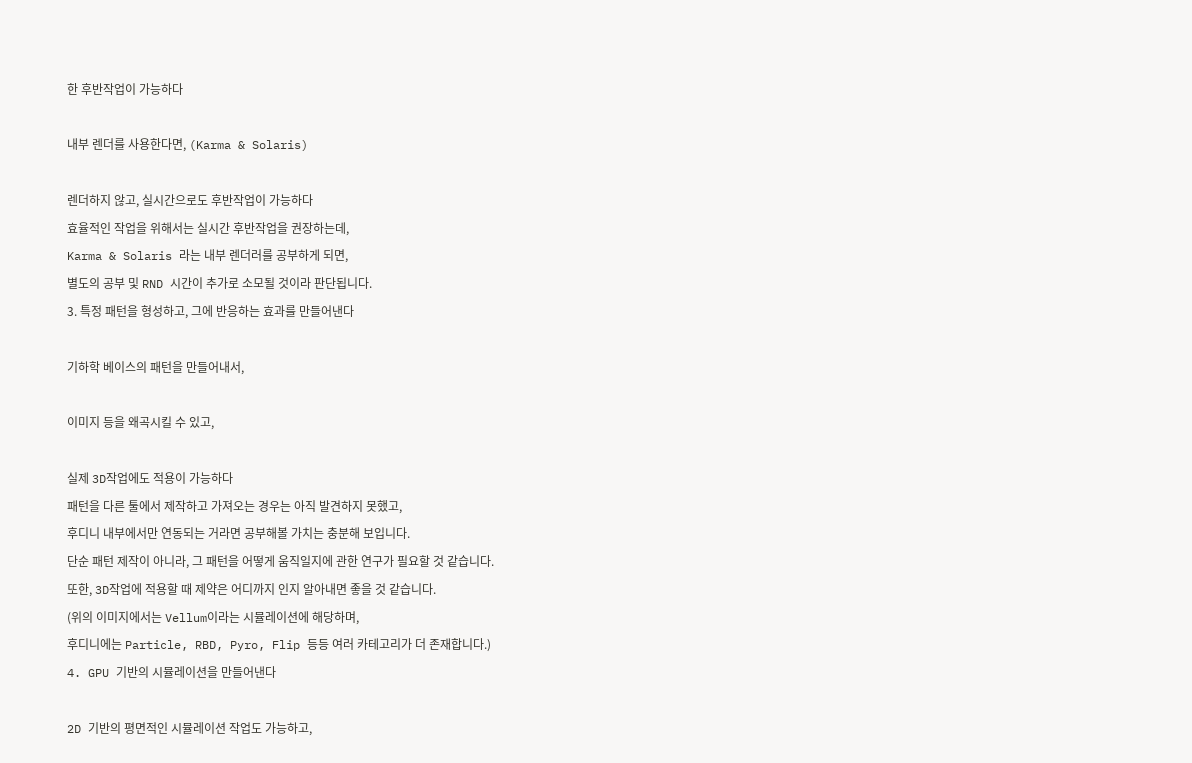한 후반작업이 가능하다

내부 렌더를 사용한다면, (Karma & Solaris)

렌더하지 않고, 실시간으로도 후반작업이 가능하다
효율적인 작업을 위해서는 실시간 후반작업을 권장하는데,
Karma & Solaris 라는 내부 렌더러를 공부하게 되면,
별도의 공부 및 RND 시간이 추가로 소모될 것이라 판단됩니다.
3. 특정 패턴을 형성하고, 그에 반응하는 효과를 만들어낸다

기하학 베이스의 패턴을 만들어내서,

이미지 등을 왜곡시킬 수 있고,

실제 3D작업에도 적용이 가능하다
패턴을 다른 툴에서 제작하고 가져오는 경우는 아직 발견하지 못했고,
후디니 내부에서만 연동되는 거라면 공부해볼 가치는 충분해 보입니다.
단순 패턴 제작이 아니라, 그 패턴을 어떻게 움직일지에 관한 연구가 필요할 것 같습니다.
또한, 3D작업에 적용할 때 제약은 어디까지 인지 알아내면 좋을 것 같습니다.
(위의 이미지에서는 Vellum이라는 시뮬레이션에 해당하며,
후디니에는 Particle, RBD, Pyro, Flip 등등 여러 카테고리가 더 존재합니다.)
4. GPU 기반의 시뮬레이션을 만들어낸다

2D 기반의 평면적인 시뮬레이션 작업도 가능하고,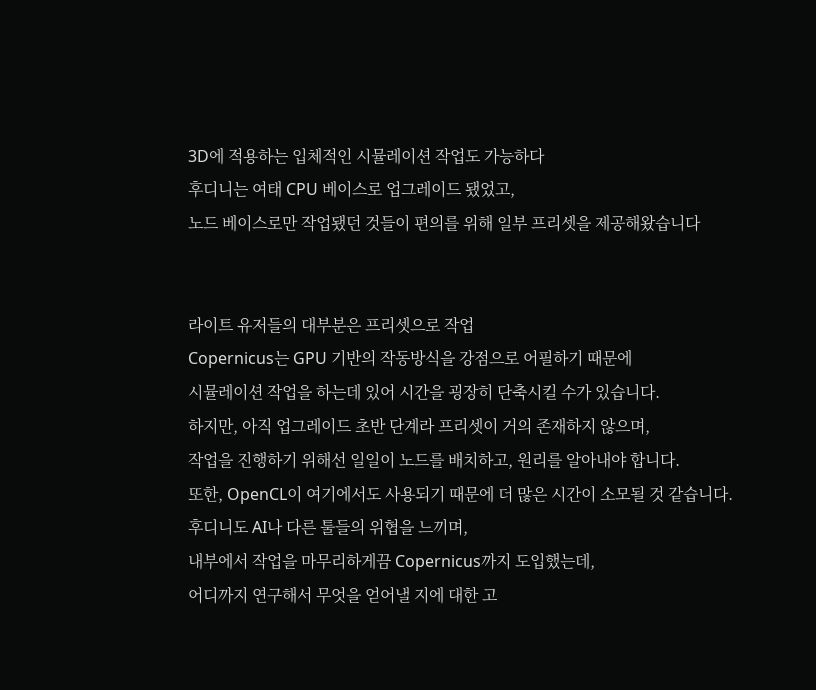3D에 적용하는 입체적인 시뮬레이션 작업도 가능하다
후디니는 여태 CPU 베이스로 업그레이드 됐었고,
노드 베이스로만 작업됐던 것들이 편의를 위해 일부 프리셋을 제공해왔습니다


라이트 유저들의 대부분은 프리셋으로 작업
Copernicus는 GPU 기반의 작동방식을 강점으로 어필하기 때문에
시뮬레이션 작업을 하는데 있어 시간을 굉장히 단축시킬 수가 있습니다.
하지만, 아직 업그레이드 초반 단계라 프리셋이 거의 존재하지 않으며,
작업을 진행하기 위해선 일일이 노드를 배치하고, 원리를 알아내야 합니다.
또한, OpenCL이 여기에서도 사용되기 때문에 더 많은 시간이 소모될 것 같습니다.
후디니도 AI나 다른 툴들의 위협을 느끼며,
내부에서 작업을 마무리하게끔 Copernicus까지 도입했는데,
어디까지 연구해서 무엇을 얻어낼 지에 대한 고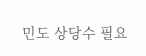민도 상당수 필요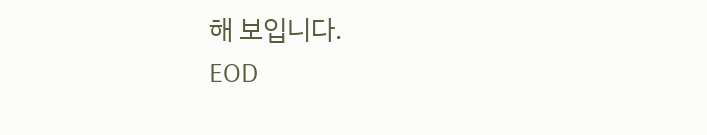해 보입니다.
EOD